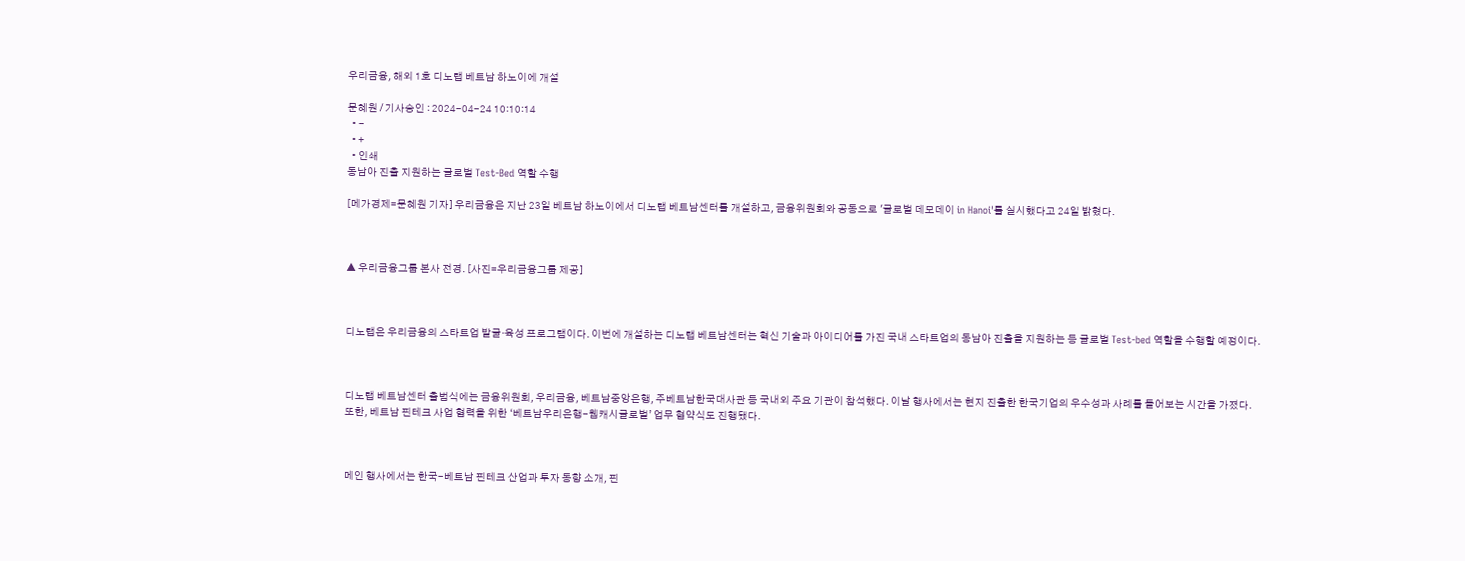우리금융, 해외 1호 디노랩 베트남 하노이에 개설

문혜원 / 기사승인 : 2024-04-24 10:10:14
  • -
  • +
  • 인쇄
동남아 진출 지원하는 글로벌 Test-Bed 역할 수행

[메가경제=문혜원 기자] 우리금융은 지난 23일 베트남 하노이에서 디노랩 베트남센터를 개설하고, 금융위원회와 공동으로 '글로벌 데모데이 in Hanoi'를 실시했다고 24일 밝혔다.



▲ 우리금융그룹 본사 전경. [사진=우리금융그룹 제공]



디노랩은 우리금융의 스타트업 발굴·육성 프로그램이다. 이번에 개설하는 디노랩 베트남센터는 혁신 기술과 아이디어를 가진 국내 스타트업의 동남아 진출을 지원하는 등 글로벌 Test-bed 역할을 수행할 예정이다.



디노랩 베트남센터 출범식에는 금융위원회, 우리금융, 베트남중앙은행, 주베트남한국대사관 등 국내외 주요 기관이 참석했다. 이날 행사에서는 현지 진출한 한국기업의 우수성과 사례를 들어보는 시간을 가졌다. 또한, 베트남 핀테크 사업 협력을 위한 ‘베트남우리은행-웹캐시글로벌’ 업무 협약식도 진행됐다.



메인 행사에서는 한국-베트남 핀테크 산업과 투자 동향 소개, 핀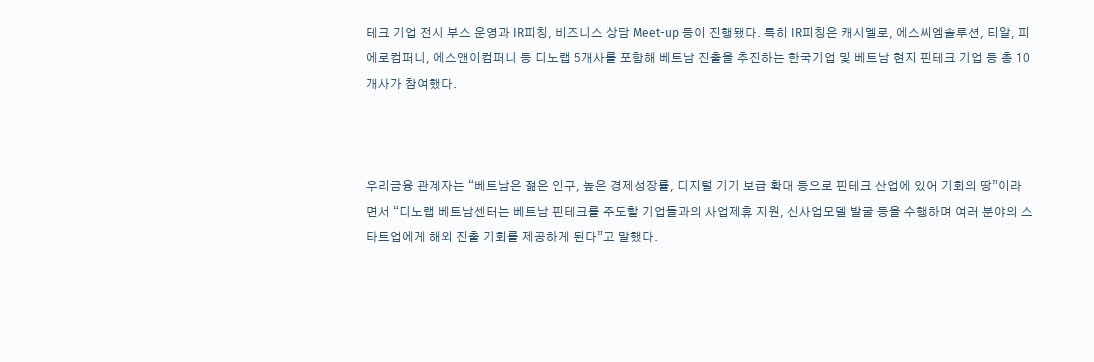테크 기업 전시 부스 운영과 IR피칭, 비즈니스 상담 Meet-up 등이 진행됐다. 특히 IR피칭은 캐시멜로, 에스씨엠솔루션, 티알, 피에로컴퍼니, 에스앤이컴퍼니 등 디노랩 5개사를 포함해 베트남 진출을 추진하는 한국기업 및 베트남 현지 핀테크 기업 등 총 10개사가 참여했다.



우리금융 관계자는 “베트남은 젊은 인구, 높은 경제성장률, 디지털 기기 보급 확대 등으로 핀테크 산업에 있어 기회의 땅”이라면서 “디노랩 베트남센터는 베트남 핀테크를 주도할 기업들과의 사업제휴 지원, 신사업모델 발굴 등을 수행하며 여러 분야의 스타트업에게 해외 진출 기회를 제공하게 된다”고 말했다.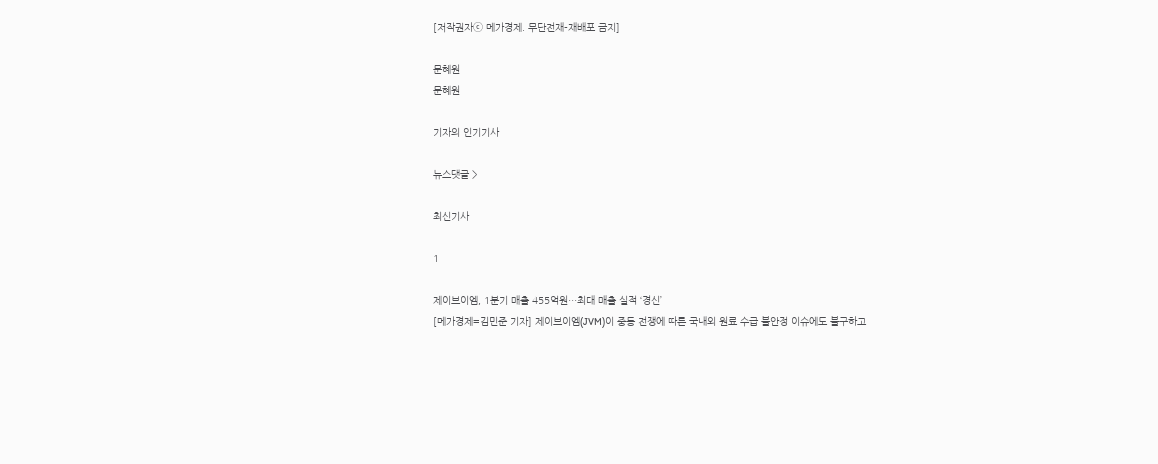[저작권자ⓒ 메가경제. 무단전재-재배포 금지]

문혜원
문혜원

기자의 인기기사

뉴스댓글 >

최신기사

1

제이브이엠, 1분기 매출 455억원…최대 매출 실적 ‘경신’
[메가경제=김민준 기자] 제이브이엠(JVM)이 중동 전쟁에 따른 국내외 원료 수급 불안정 이슈에도 불구하고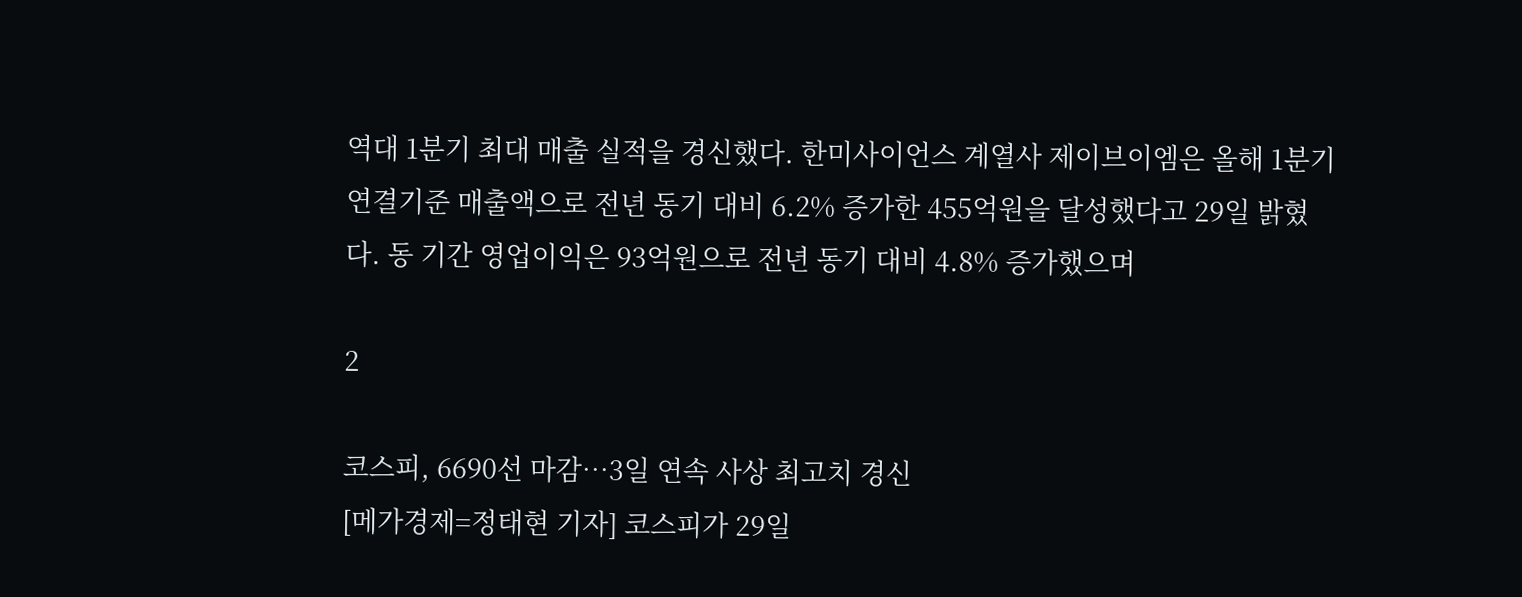역대 1분기 최대 매출 실적을 경신했다. 한미사이언스 계열사 제이브이엠은 올해 1분기 연결기준 매출액으로 전년 동기 대비 6.2% 증가한 455억원을 달성했다고 29일 밝혔다. 동 기간 영업이익은 93억원으로 전년 동기 대비 4.8% 증가했으며

2

코스피, 6690선 마감…3일 연속 사상 최고치 경신
[메가경제=정태현 기자] 코스피가 29일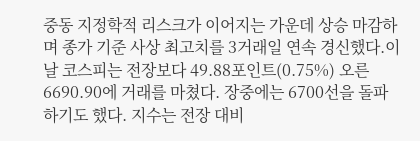중동 지정학적 리스크가 이어지는 가운데 상승 마감하며 종가 기준 사상 최고치를 3거래일 연속 경신했다.이날 코스피는 전장보다 49.88포인트(0.75%) 오른 6690.90에 거래를 마쳤다. 장중에는 6700선을 돌파하기도 했다. 지수는 전장 대비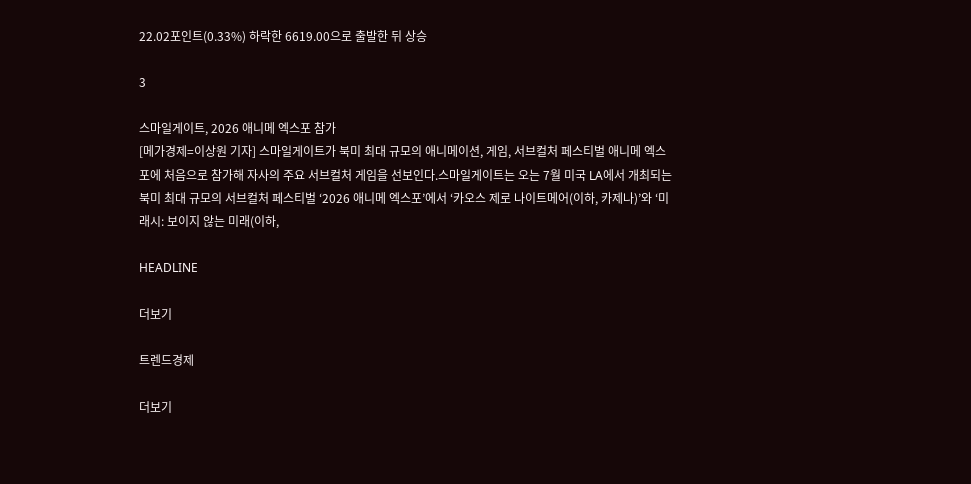22.02포인트(0.33%) 하락한 6619.00으로 출발한 뒤 상승

3

스마일게이트, 2026 애니메 엑스포 참가
[메가경제=이상원 기자] 스마일게이트가 북미 최대 규모의 애니메이션, 게임, 서브컬처 페스티벌 애니메 엑스포에 처음으로 참가해 자사의 주요 서브컬처 게임을 선보인다.스마일게이트는 오는 7월 미국 LA에서 개최되는 북미 최대 규모의 서브컬처 페스티벌 ‘2026 애니메 엑스포’에서 ‘카오스 제로 나이트메어(이하, 카제나)’와 ‘미래시: 보이지 않는 미래(이하,

HEADLINE

더보기

트렌드경제

더보기